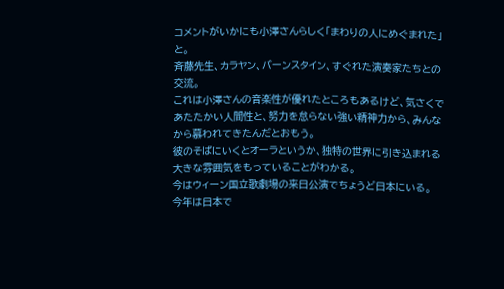コメントがいかにも小澤さんらしく「まわりの人にめぐまれた」と。
斉藤先生、カラヤン、バーンスタイン、すぐれた演奏家たちとの交流。
これは小澤さんの音楽性が優れたところもあるけど、気さくであたたかい人間性と、努力を怠らない強い精神力から、みんなから慕われてきたんだとおもう。
彼のそばにいくとオーラというか、独特の世界に引き込まれる大きな雰囲気をもっていることがわかる。
今はウィーン国立歌劇場の来日公演でちょうど日本にいる。
今年は日本で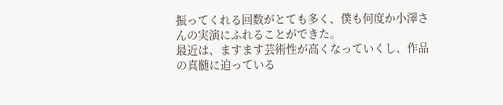振ってくれる回数がとても多く、僕も何度か小澤さんの実演にふれることができた。
最近は、ますます芸術性が高くなっていくし、作品の真髄に迫っている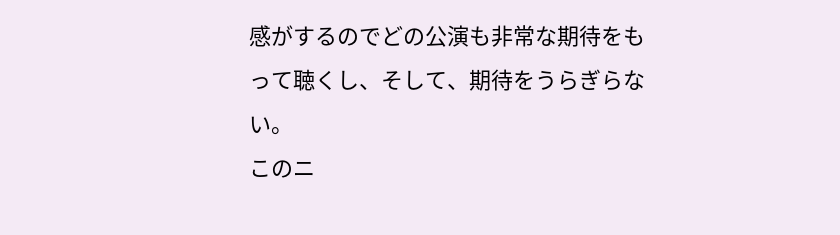感がするのでどの公演も非常な期待をもって聴くし、そして、期待をうらぎらない。
このニ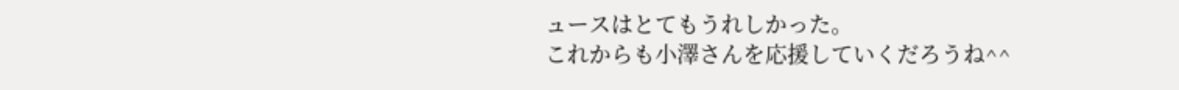ュースはとてもうれしかった。
これからも小澤さんを応援していくだろうね^^